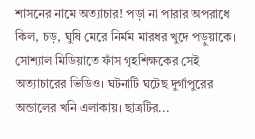শাসনের নামে অত্যাচার! পড়া না পারার অপরাধে কিল, চড়, ঘুষি মেরে নির্মম মারধর খুদে পড়ুয়াকে। সোশ্যাল মিডিয়াতে ফাঁস গৃহশিক্ষকের সেই অত্যাচারের ভিডিও। ঘটনাটি ঘটেছ দুর্গাপুরের অন্ডালের খনি এলাকায়। ছাত্রটির...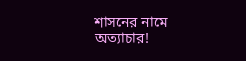শাসনের নামে অত্যাচার!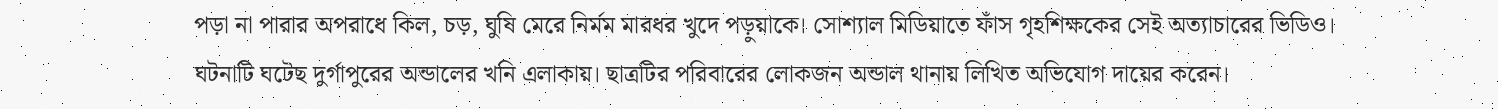পড়া না পারার অপরাধে কিল, চড়, ঘুষি মেরে নির্মম মারধর খুদে পড়ুয়াকে। সোশ্যাল মিডিয়াতে ফাঁস গৃহশিক্ষকের সেই অত্যাচারের ভিডিও। ঘটনাটি ঘটেছ দুর্গাপুরের অন্ডালের খনি এলাকায়। ছাত্রটির পরিবারের লোকজন অন্ডাল থানায় লিখিত অভিযোগ দায়ের করেন।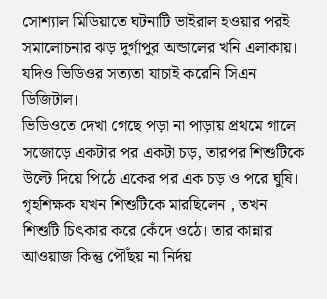সোশ্যাল মিডিয়াতে ঘটনাটি ভাইরাল হওয়ার পরই সমালোচনার ঝড় দুর্গাপুর অন্ডালের খনি এলাকায়। যদিও ভিডিওর সত্যতা যাচাই করেনি সিএন ডিজিটাল।
ভিডিওতে দেখা গেছে পড়া না পাড়ায় প্রথমে গালে সজোড়ে একটার পর একটা চড়, তারপর শিশুটিকে উল্টে দিয়ে পিঠে একের পর এক চড় ও পরে ঘুষি। গৃহশিক্ষক যখন শিশুটিকে মারছিলেন , তখন শিশুটি চিৎকার করে কেঁদে ওঠে। তার কান্নার আওয়াজ কিন্তু পৌঁছয় না নির্দয়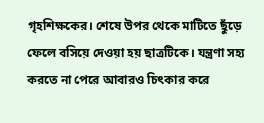গৃহশিক্ষকের। শেষে উপর থেকে মাটিতে ছুঁড়ে ফেলে বসিয়ে দেওয়া হয় ছাত্রটিকে। যন্ত্রণা সহ্য করতে না পেরে আবারও চিৎকার করে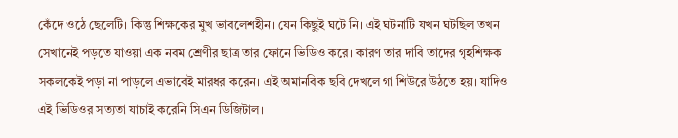কেঁদে ওঠে ছেলেটি। কিন্তু শিক্ষকের মুখ ভাবলেশহীন। যেন কিছুই ঘটে নি। এই ঘটনাটি যখন ঘটছিল তখন সেখানেই পড়তে যাওয়া এক নবম শ্রেণীর ছাত্র তার ফোনে ভিডিও করে। কারণ তার দাবি তাদের গৃহশিক্ষক সকলকেই পড়া না পাড়লে এভাবেই মারধর করেন। এই অমানবিক ছবি দেখলে গা শিউরে উঠতে হয়। যাদিও এই ভিডিওর সত্যতা যাচাই করেনি সিএন ডিজিটাল।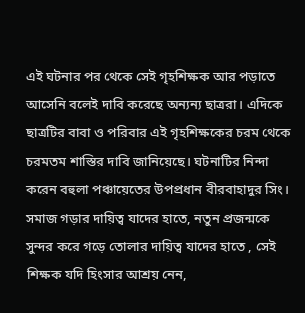এই ঘটনার পর থেকে সেই গৃহশিক্ষক আর পড়াতে আসেনি বলেই দাবি করেছে অন্যন্য ছাত্ররা। এদিকে ছাত্রটির বাবা ও পরিবার এই গৃহশিক্ষকের চরম থেকে চরমতম শাস্তির দাবি জানিয়েছে। ঘটনাটির নিন্দা করেন বহুলা পঞ্চায়েতের উপপ্রধান বীরবাহাদুর সিং।
সমাজ গড়ার দায়িত্ব যাদের হাতে, নতুন প্রজন্মকে সুন্দর করে গড়ে তোলার দায়িত্ব যাদের হাতে , সেই শিক্ষক যদি হিংসার আশ্রয় নেন,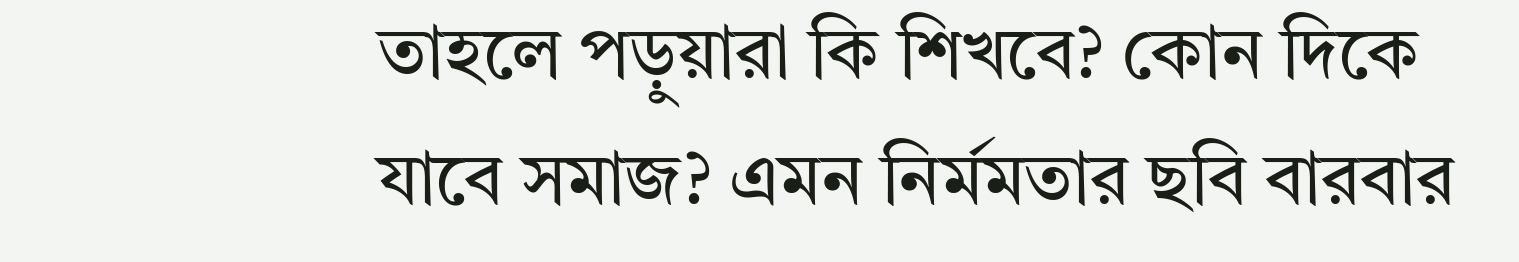তাহলে পড়ুয়ারা কি শিখবে? কোন দিকে যাবে সমাজ? এমন নির্মমতার ছবি বারবার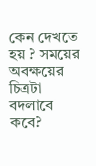কেন দেখতে হয় ? সময়ের অবক্ষয়ের চিত্রটা বদলাবে কবে?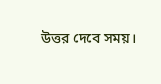উত্তর দেবে সময়।